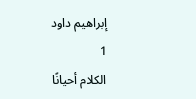إبراهيم داود
1
الكلام أحيانًا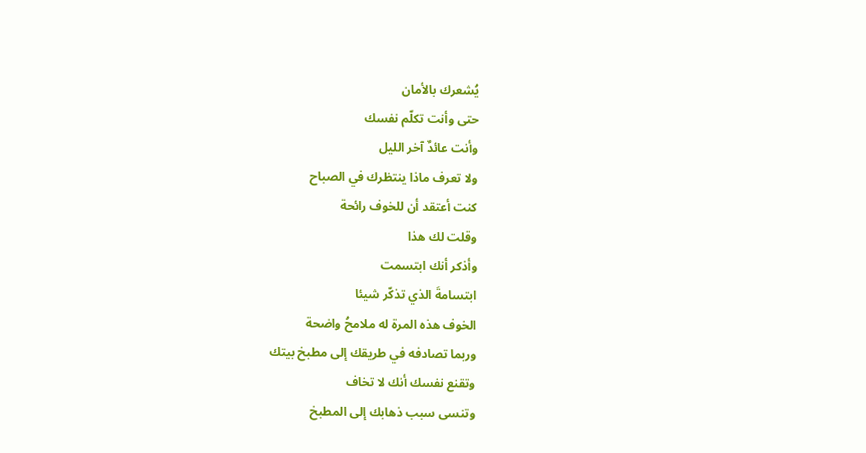يُشعرك بالأمان
حتى وأنت تكلّم نفسك
وأنت عائدٌ آخر الليل
ولا تعرف ماذا ينتظرك في الصباح
كنت أعتقد أن للخوف رائحة
وقلت لك هذا
وأذكر أنك ابتسمت
ابتسامةَ الذي تذكّر شيئا
الخوف هذه المرة له ملامحُ واضحة
وربما تصادفه في طريقك إلى مطبخ بيتك
وتقنع نفسك أنك لا تخاف
وتنسى سبب ذهابك إلى المطبخ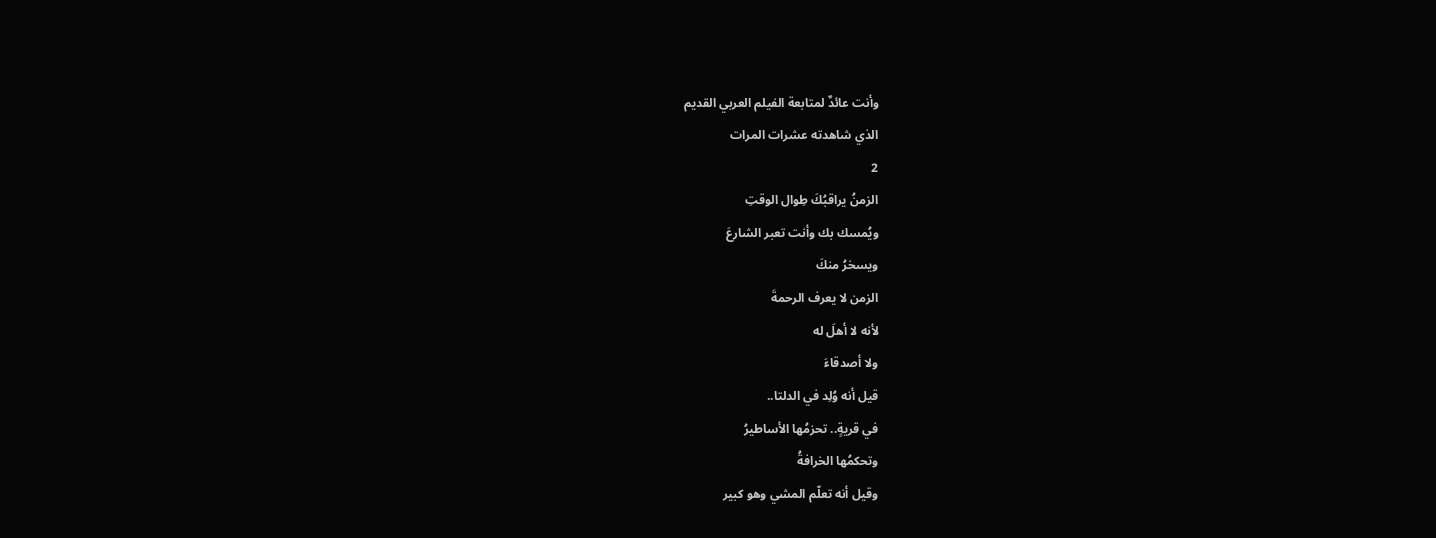وأنت عائدٌ لمتابعة الفيلم العربي القديم
الذي شاهدته عشرات المرات
2
الزمنُ يراقبُكَ طِوال الوقتِ
ويُمسك بك وأنت تعبر الشارعَ
ويسخرُ منكَ
الزمن لا يعرف الرحمةَ
لأنه لا أهلَ له
ولا أصدقاءَ
قيل أنه وُلِد في الدلتا..
في قريةٍ.. تحزمُها الأساطيرُ
وتحكمُها الخرافةُ
وقيل أنه تعلّم المشي وهو كبير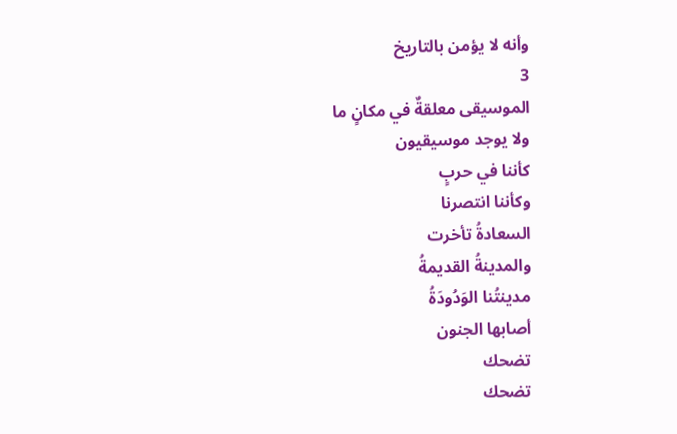وأنه لا يؤمن بالتاريخ
3
الموسيقى معلقةٌ في مكانٍ ما
ولا يوجد موسيقيون
كأننا في حربٍ
وكأننا انتصرنا
السعادةُ تأخرت
والمدينةُ القديمةُ
مدينتُنا الوَدُودَةُ
أصابها الجنون
تضحك
تضحك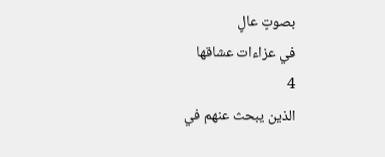بصوتٍ عالٍ
في عزاءات عشاقها
4
الذين يبحث عنهم في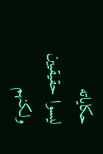حكاياته
ليسوا حقيقيين
ولكنهم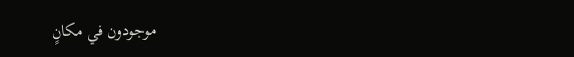موجودون في مكانٍ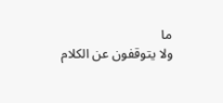ما
ولا يتوقفون عن الكلام